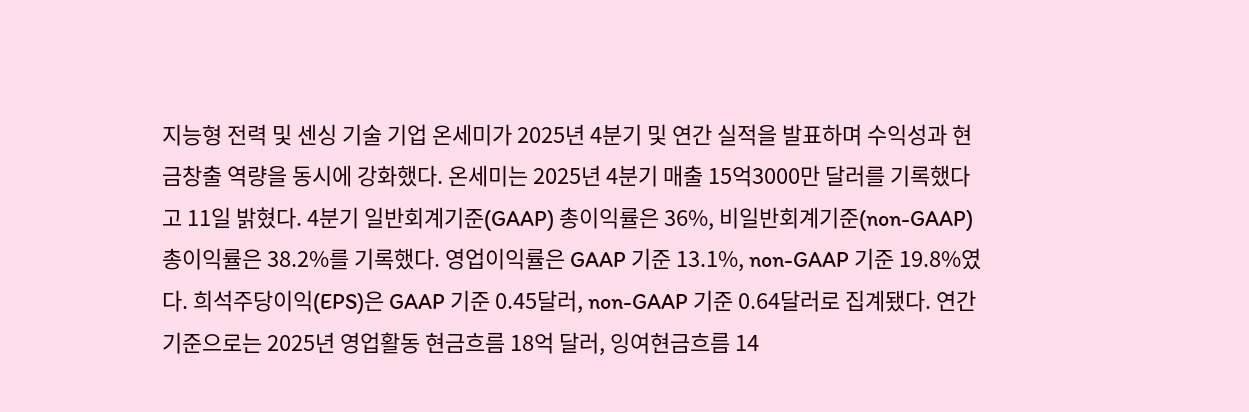지능형 전력 및 센싱 기술 기업 온세미가 2025년 4분기 및 연간 실적을 발표하며 수익성과 현금창출 역량을 동시에 강화했다. 온세미는 2025년 4분기 매출 15억3000만 달러를 기록했다고 11일 밝혔다. 4분기 일반회계기준(GAAP) 총이익률은 36%, 비일반회계기준(non-GAAP) 총이익률은 38.2%를 기록했다. 영업이익률은 GAAP 기준 13.1%, non-GAAP 기준 19.8%였다. 희석주당이익(EPS)은 GAAP 기준 0.45달러, non-GAAP 기준 0.64달러로 집계됐다. 연간 기준으로는 2025년 영업활동 현금흐름 18억 달러, 잉여현금흐름 14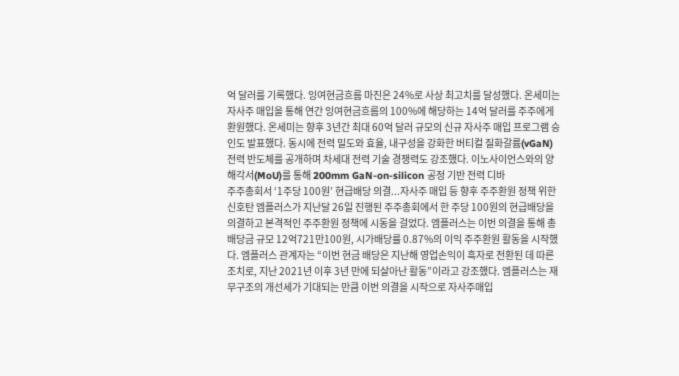억 달러를 기록했다. 잉여현금흐름 마진은 24%로 사상 최고치를 달성했다. 온세미는 자사주 매입을 통해 연간 잉여현금흐름의 100%에 해당하는 14억 달러를 주주에게 환원했다. 온세미는 향후 3년간 최대 60억 달러 규모의 신규 자사주 매입 프로그램 승인도 발표했다. 동시에 전력 밀도와 효율, 내구성을 강화한 버티컬 질화갈륨(vGaN) 전력 반도체를 공개하며 차세대 전력 기술 경쟁력도 강조했다. 이노사이언스와의 양해각서(MoU)를 통해 200mm GaN-on-silicon 공정 기반 전력 디바
주주총회서 ‘1주당 100원’ 현급배당 의결...자사주 매입 등 향후 주주환원 정책 위한 신호탄 엠플러스가 지난달 26일 진행된 주주총회에서 한 주당 100원의 현급배당을 의결하고 본격적인 주주환원 정책에 시동을 걸었다. 엠플러스는 이번 의결을 통해 총 배당금 규모 12억721만100원, 시가배당률 0.87%의 이익 주주환원 활동을 시작했다. 엠플러스 관계자는 “이번 현금 배당은 지난해 영업손익이 흑자로 전환된 데 따른 조치로, 지난 2021년 이후 3년 만에 되살아난 활동”이라고 강조했다. 엠플러스는 재무구조의 개선세가 기대되는 만큼 이번 의결을 시작으로 자사주매입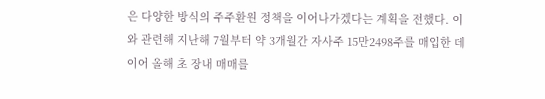은 다양한 방식의 주주환원 정책을 이어나가겠다는 계획을 전했다. 이와 관련해 지난해 7월부터 약 3개월간 자사주 15만2498주를 매입한 데 이어 올해 초 장내 매매를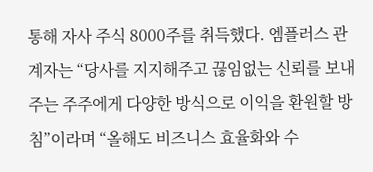통해 자사 주식 8000주를 취득했다. 엠플러스 관계자는 “당사를 지지해주고 끊임없는 신뢰를 보내주는 주주에게 다양한 방식으로 이익을 환원할 방침”이라며 “올해도 비즈니스 효율화와 수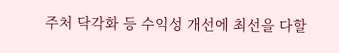주처 닥각화 등 수익성 개선에 최선을 다할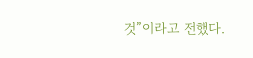것”이라고 전했다.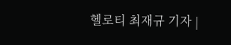헬로티 최재규 기자 |